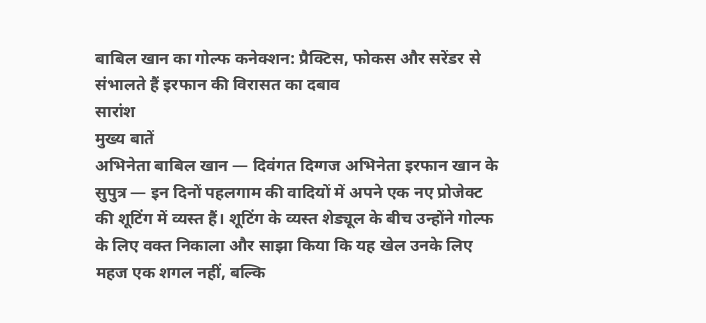बाबिल खान का गोल्फ कनेक्शन: प्रैक्टिस, फोकस और सरेंडर से संभालते हैं इरफान की विरासत का दबाव
सारांश
मुख्य बातें
अभिनेता बाबिल खान — दिवंगत दिग्गज अभिनेता इरफान खान के सुपुत्र — इन दिनों पहलगाम की वादियों में अपने एक नए प्रोजेक्ट की शूटिंग में व्यस्त हैं। शूटिंग के व्यस्त शेड्यूल के बीच उन्होंने गोल्फ के लिए वक्त निकाला और साझा किया कि यह खेल उनके लिए महज एक शगल नहीं, बल्कि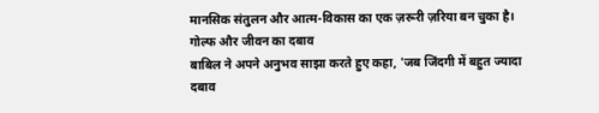मानसिक संतुलन और आत्म-विकास का एक ज़रूरी ज़रिया बन चुका है।
गोल्फ और जीवन का दबाव
बाबिल ने अपने अनुभव साझा करते हुए कहा, 'जब जिंदगी में बहुत ज्यादा दबाव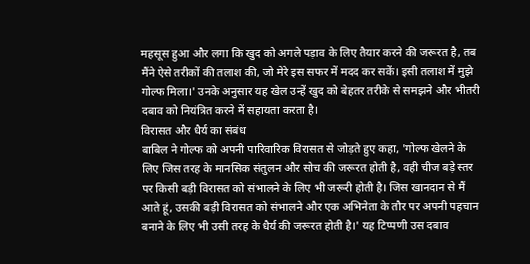महसूस हुआ और लगा कि खुद को अगले पड़ाव के लिए तैयार करने की जरूरत है, तब मैंने ऐसे तरीकों की तलाश की, जो मेरे इस सफर में मदद कर सकें। इसी तलाश में मुझे गोल्फ मिला।' उनके अनुसार यह खेल उन्हें खुद को बेहतर तरीके से समझने और भीतरी दबाव को नियंत्रित करने में सहायता करता है।
विरासत और धैर्य का संबंध
बाबिल ने गोल्फ को अपनी पारिवारिक विरासत से जोड़ते हुए कहा, 'गोल्फ खेलने के लिए जिस तरह के मानसिक संतुलन और सोच की जरूरत होती है, वही चीज बड़े स्तर पर किसी बड़ी विरासत को संभालने के लिए भी जरूरी होती है। जिस खानदान से मैं आते हूं, उसकी बड़ी विरासत को संभालने और एक अभिनेता के तौर पर अपनी पहचान बनाने के लिए भी उसी तरह के धैर्य की जरूरत होती है।' यह टिप्पणी उस दबाव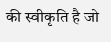की स्वीकृति है जो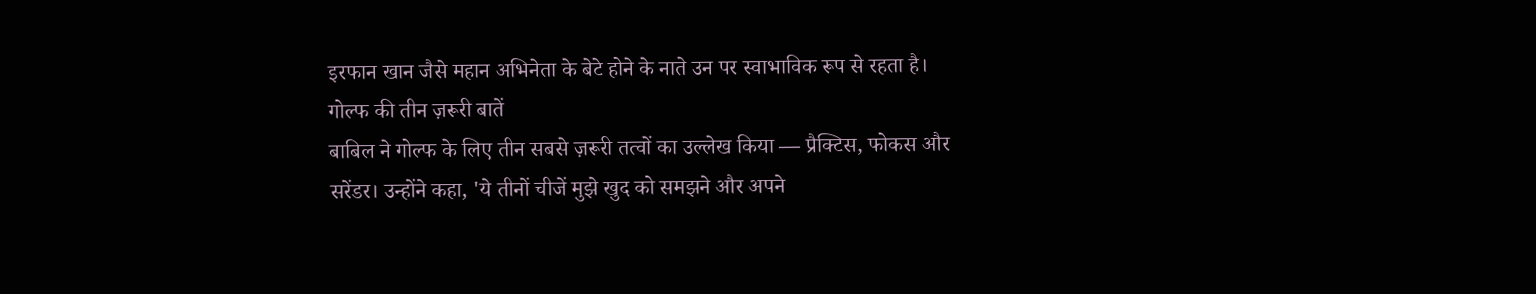इरफान खान जैसे महान अभिनेता के बेटे होने के नाते उन पर स्वाभाविक रूप से रहता है।
गोल्फ की तीन ज़रूरी बातें
बाबिल ने गोल्फ के लिए तीन सबसे ज़रूरी तत्वों का उल्लेख किया — प्रैक्टिस, फोकस और सरेंडर। उन्होंने कहा, 'ये तीनों चीजें मुझे खुद को समझने और अपने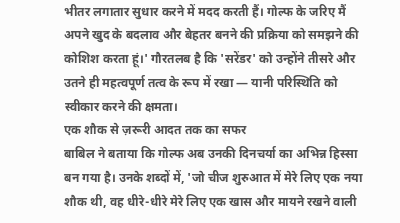भीतर लगातार सुधार करने में मदद करती हैं। गोल्फ के जरिए मैं अपने खुद के बदलाव और बेहतर बनने की प्रक्रिया को समझने की कोशिश करता हूं।' गौरतलब है कि 'सरेंडर' को उन्होंने तीसरे और उतने ही महत्वपूर्ण तत्व के रूप में रखा — यानी परिस्थिति को स्वीकार करने की क्षमता।
एक शौक से ज़रूरी आदत तक का सफर
बाबिल ने बताया कि गोल्फ अब उनकी दिनचर्या का अभिन्न हिस्सा बन गया है। उनके शब्दों में, 'जो चीज शुरुआत में मेरे लिए एक नया शौक थी, वह धीरे-धीरे मेरे लिए एक खास और मायने रखने वाली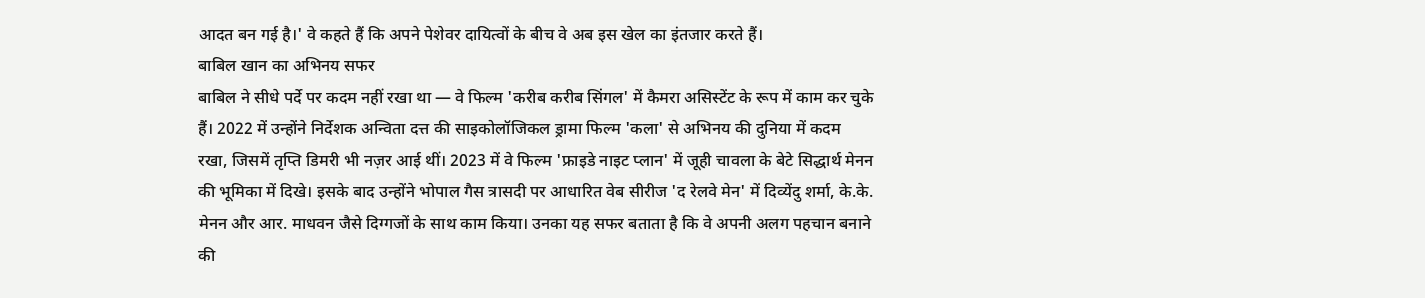आदत बन गई है।' वे कहते हैं कि अपने पेशेवर दायित्वों के बीच वे अब इस खेल का इंतजार करते हैं।
बाबिल खान का अभिनय सफर
बाबिल ने सीधे पर्दे पर कदम नहीं रखा था — वे फिल्म 'करीब करीब सिंगल' में कैमरा असिस्टेंट के रूप में काम कर चुके हैं। 2022 में उन्होंने निर्देशक अन्विता दत्त की साइकोलॉजिकल ड्रामा फिल्म 'कला' से अभिनय की दुनिया में कदम रखा, जिसमें तृप्ति डिमरी भी नज़र आई थीं। 2023 में वे फिल्म 'फ्राइडे नाइट प्लान' में जूही चावला के बेटे सिद्धार्थ मेनन की भूमिका में दिखे। इसके बाद उन्होंने भोपाल गैस त्रासदी पर आधारित वेब सीरीज 'द रेलवे मेन' में दिव्येंदु शर्मा, के.के. मेनन और आर. माधवन जैसे दिग्गजों के साथ काम किया। उनका यह सफर बताता है कि वे अपनी अलग पहचान बनाने की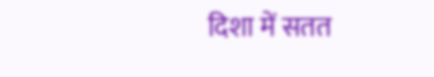दिशा में सतत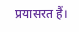प्रयासरत हैं।